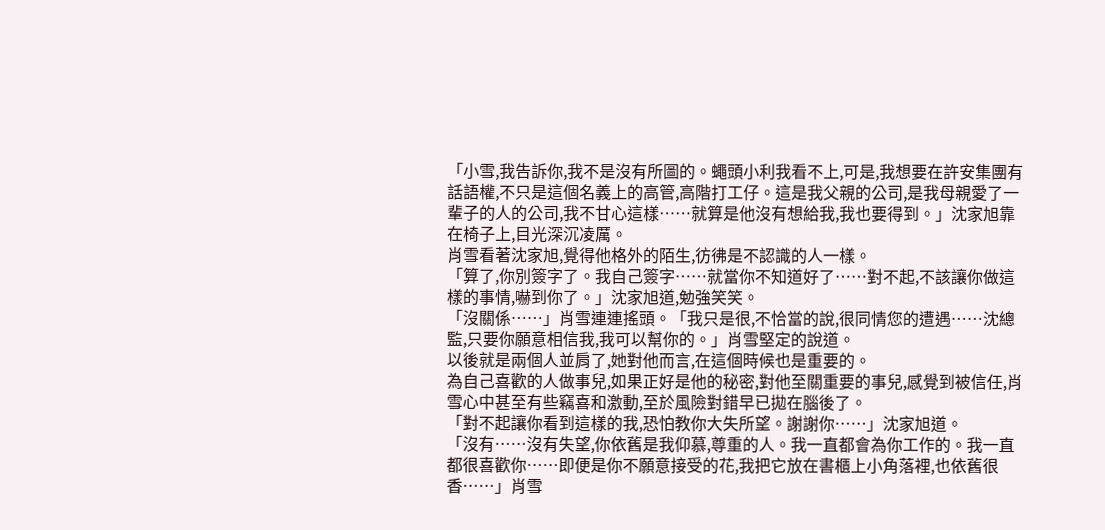「小雪,我告訴你,我不是沒有所圖的。蠅頭小利我看不上,可是,我想要在許安集團有話語權,不只是這個名義上的高管,高階打工仔。這是我父親的公司,是我母親愛了一輩子的人的公司,我不甘心這樣……就算是他沒有想給我,我也要得到。」沈家旭靠在椅子上,目光深沉凌厲。
肖雪看著沈家旭,覺得他格外的陌生,彷彿是不認識的人一樣。
「算了,你別簽字了。我自己簽字……就當你不知道好了……對不起,不該讓你做這樣的事情,嚇到你了。」沈家旭道,勉強笑笑。
「沒關係……」肖雪連連搖頭。「我只是很,不恰當的說,很同情您的遭遇……沈總監,只要你願意相信我,我可以幫你的。」肖雪堅定的說道。
以後就是兩個人並肩了,她對他而言,在這個時候也是重要的。
為自己喜歡的人做事兒,如果正好是他的秘密,對他至關重要的事兒,感覺到被信任,肖雪心中甚至有些竊喜和激動,至於風險對錯早已拋在腦後了。
「對不起讓你看到這樣的我,恐怕教你大失所望。謝謝你……」沈家旭道。
「沒有……沒有失望,你依舊是我仰慕,尊重的人。我一直都會為你工作的。我一直都很喜歡你……即便是你不願意接受的花,我把它放在書櫃上小角落裡,也依舊很香……」肖雪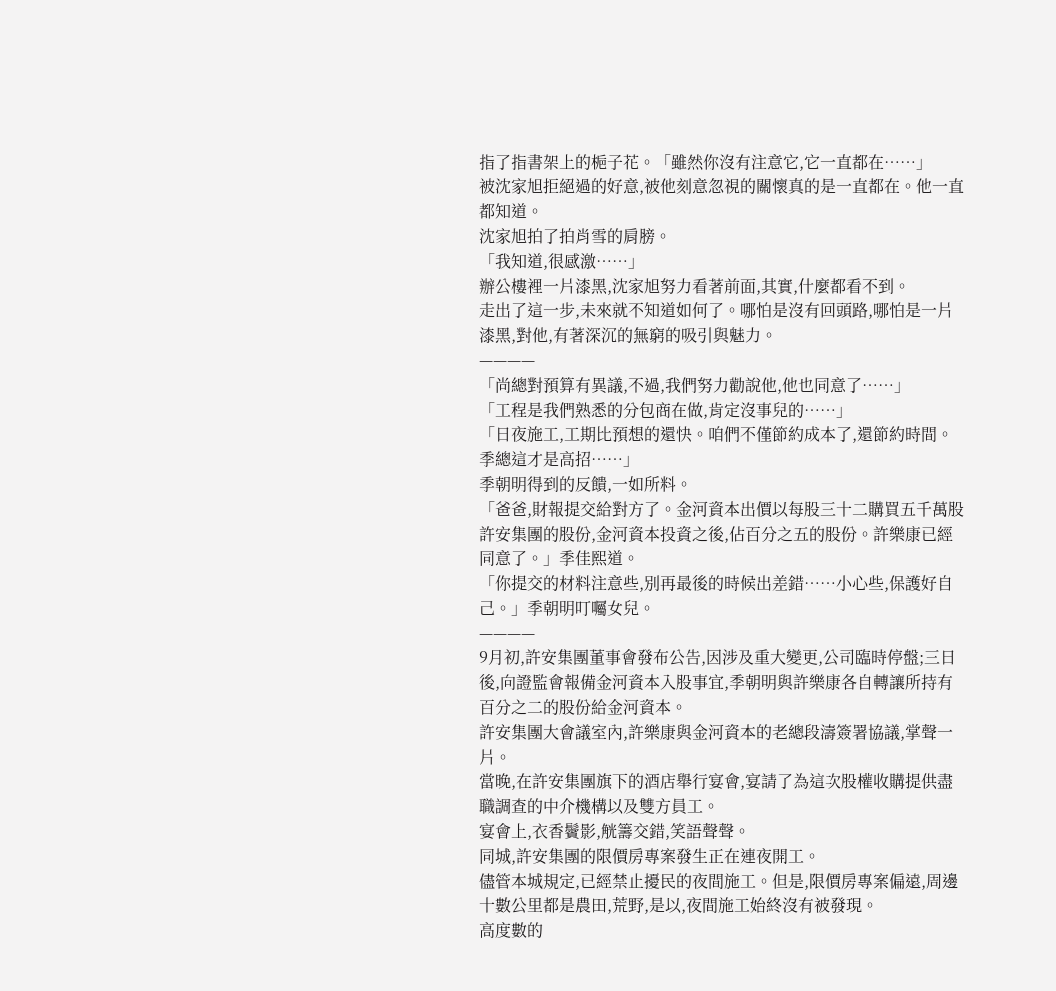指了指書架上的梔子花。「雖然你沒有注意它,它一直都在……」
被沈家旭拒絕過的好意,被他刻意忽視的關懷真的是一直都在。他一直都知道。
沈家旭拍了拍肖雪的肩膀。
「我知道,很感激……」
辦公樓裡一片漆黑,沈家旭努力看著前面,其實,什麼都看不到。
走出了這一步,未來就不知道如何了。哪怕是沒有回頭路,哪怕是一片漆黑,對他,有著深沉的無窮的吸引與魅力。
————
「尚總對預算有異議,不過,我們努力勸說他,他也同意了……」
「工程是我們熟悉的分包商在做,肯定沒事兒的……」
「日夜施工,工期比預想的還快。咱們不僅節約成本了,還節約時間。季總這才是高招……」
季朝明得到的反饋,一如所料。
「爸爸,財報提交給對方了。金河資本出價以每股三十二購買五千萬股許安集團的股份,金河資本投資之後,佔百分之五的股份。許樂康已經同意了。」季佳熙道。
「你提交的材料注意些,別再最後的時候出差錯……小心些,保護好自己。」季朝明叮囑女兒。
————
9月初,許安集團董事會發布公告,因涉及重大變更,公司臨時停盤;三日後,向證監會報備金河資本入股事宜,季朝明與許樂康各自轉讓所持有百分之二的股份給金河資本。
許安集團大會議室內,許樂康與金河資本的老總段濤簽署協議,掌聲一片。
當晚,在許安集團旗下的酒店舉行宴會,宴請了為這次股權收購提供盡職調查的中介機構以及雙方員工。
宴會上,衣香鬢影,觥籌交錯,笑語聲聲。
同城,許安集團的限價房專案發生正在連夜開工。
儘管本城規定,已經禁止擾民的夜間施工。但是,限價房專案偏遠,周邊十數公里都是農田,荒野,是以,夜間施工始終沒有被發現。
高度數的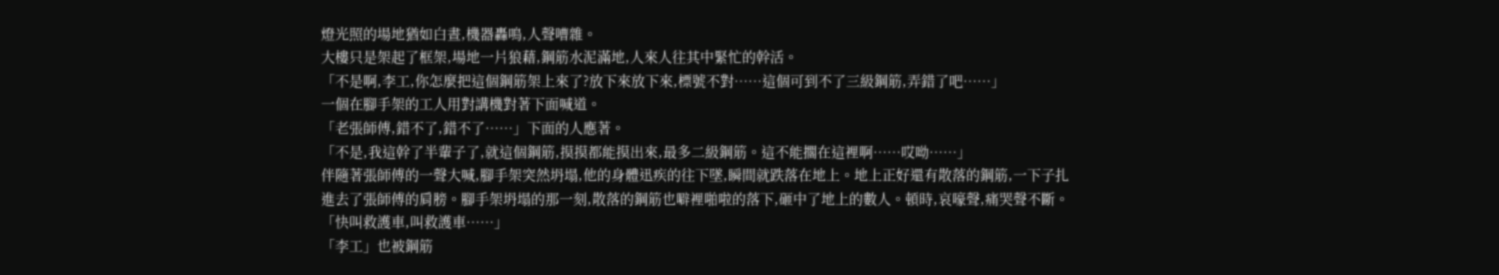燈光照的場地猶如白晝,機器轟鳴,人聲嘈雜。
大樓只是架起了框架,場地一片狼藉,鋼筋水泥滿地,人來人往其中緊忙的幹活。
「不是啊,李工,你怎麼把這個鋼筋架上來了?放下來放下來,標號不對……這個可到不了三級鋼筋,弄錯了吧……」
一個在腳手架的工人用對講機對著下面喊道。
「老張師傅,錯不了,錯不了……」下面的人應著。
「不是,我這幹了半輩子了,就這個鋼筋,摸摸都能摸出來,最多二級鋼筋。這不能擱在這裡啊……哎呦……」
伴隨著張師傅的一聲大喊,腳手架突然坍塌,他的身體迅疾的往下墜,瞬間就跌落在地上。地上正好還有散落的鋼筋,一下子扎進去了張師傅的肩膀。腳手架坍塌的那一刻,散落的鋼筋也噼裡啪啦的落下,砸中了地上的數人。頓時,哀嚎聲,痛哭聲不斷。
「快叫救護車,叫救護車……」
「李工」也被鋼筋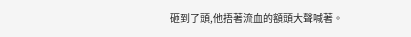砸到了頭,他捂著流血的額頭大聲喊著。